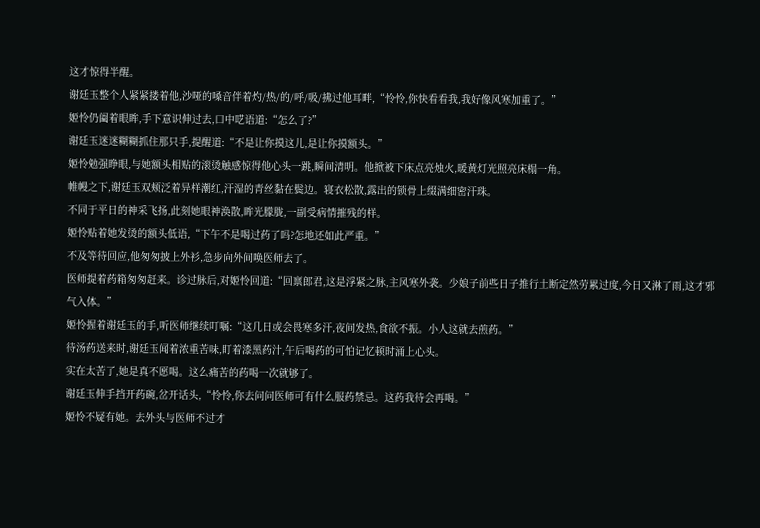这才惊得半醒。
谢廷玉整个人紧紧搂着他,沙哑的嗓音伴着灼/热/的/呼/吸/拂过他耳畔,“怜怜,你快看看我,我好像风寒加重了。”
姬怜仍阖着眼眸,手下意识伸过去,口中呓语道:“怎么了?”
谢廷玉迷迷糊糊抓住那只手,提醒道:“不是让你摸这儿,是让你摸额头。”
姬怜勉强睁眼,与她额头相贴的滚烫触感惊得他心头一跳,瞬间清明。他掀被下床点亮烛火,暖黄灯光照亮床榻一角。
帷幔之下,谢廷玉双颊泛着异样潮红,汗湿的青丝黏在鬓边。寝衣松散,露出的锁骨上缀满细密汗珠。
不同于平日的神采飞扬,此刻她眼神涣散,眸光朦胧,一副受病情摧残的样。
姬怜贴着她发烫的额头低语,“下午不是喝过药了吗?怎地还如此严重。”
不及等待回应,他匆匆披上外衫,急步向外间唤医师去了。
医师提着药箱匆匆赶来。诊过脉后,对姬怜回道:“回禀郎君,这是浮紧之脉,主风寒外袭。少娘子前些日子推行土断定然劳累过度,今日又淋了雨,这才邪气入体。”
姬怜握着谢廷玉的手,听医师继续叮嘱:“这几日或会畏寒多汗,夜间发热,食欲不振。小人这就去煎药。”
待汤药送来时,谢廷玉闻着浓重苦味,盯着漆黑药汁,午后喝药的可怕记忆顿时涌上心头。
实在太苦了,她是真不愿喝。这么痛苦的药喝一次就够了。
谢廷玉伸手挡开药碗,岔开话头,“怜怜,你去问问医师可有什么服药禁忌。这药我待会再喝。”
姬怜不疑有她。去外头与医师不过才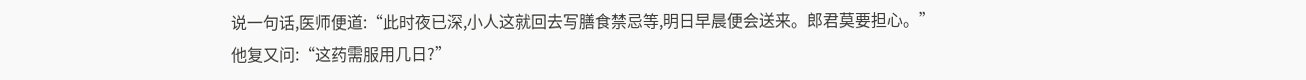说一句话,医师便道:“此时夜已深,小人这就回去写膳食禁忌等,明日早晨便会送来。郎君莫要担心。”
他复又问:“这药需服用几日?”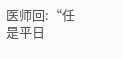医师回:“任是平日